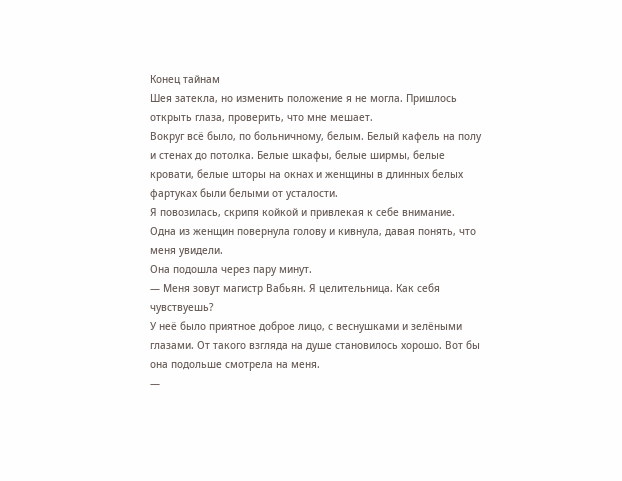Конец тайнам
Шея затекла, но изменить положение я не могла. Пришлось открыть глаза, проверить, что мне мешает.
Вокруг всё было, по больничному, белым. Белый кафель на полу и стенах до потолка. Белые шкафы, белые ширмы, белые кровати, белые шторы на окнах и женщины в длинных белых фартуках были белыми от усталости.
Я повозилась, скрипя койкой и привлекая к себе внимание.
Одна из женщин повернула голову и кивнула, давая понять, что меня увидели.
Она подошла через пару минут.
— Меня зовут магистр Вабьян. Я целительница. Как себя чувствуешь?
У неё было приятное доброе лицо, с веснушками и зелёными глазами. От такого взгляда на душе становилось хорошо. Вот бы она подольше смотрела на меня.
—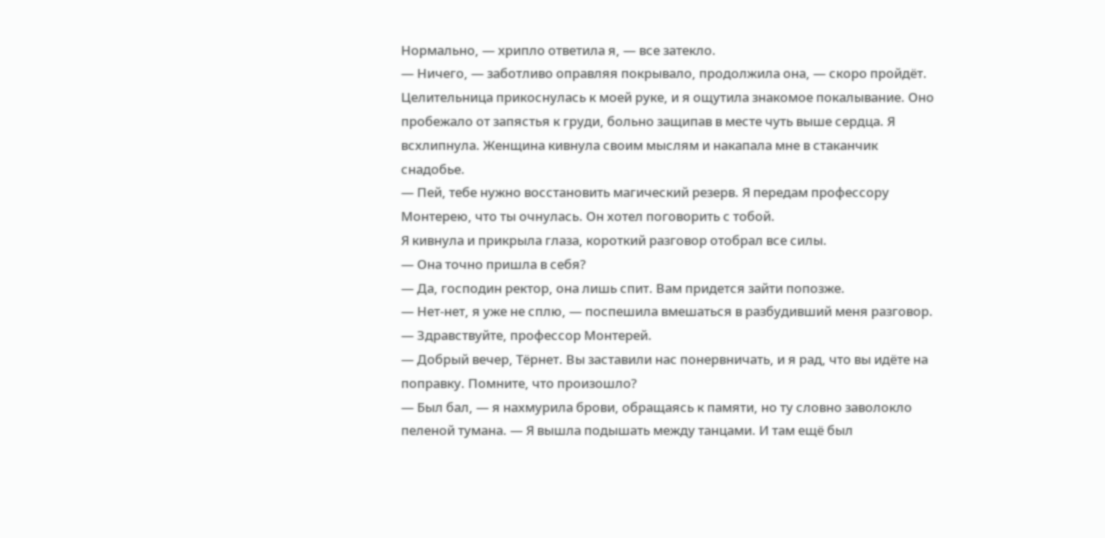Нормально, — хрипло ответила я, — все затекло.
— Ничего, — заботливо оправляя покрывало, продолжила она, — скоро пройдёт.
Целительница прикоснулась к моей руке, и я ощутила знакомое покалывание. Оно пробежало от запястья к груди, больно защипав в месте чуть выше сердца. Я всхлипнула. Женщина кивнула своим мыслям и накапала мне в стаканчик снадобье.
— Пей, тебе нужно восстановить магический резерв. Я передам профессору Монтерею, что ты очнулась. Он хотел поговорить с тобой.
Я кивнула и прикрыла глаза, короткий разговор отобрал все силы.
— Она точно пришла в себя?
— Да, господин ректор, она лишь спит. Вам придется зайти попозже.
— Нет-нет, я уже не сплю, — поспешила вмешаться в разбудивший меня разговор. — Здравствуйте, профессор Монтерей.
— Добрый вечер, Тёрнет. Вы заставили нас понервничать, и я рад, что вы идёте на поправку. Помните, что произошло?
— Был бал, — я нахмурила брови, обращаясь к памяти, но ту словно заволокло пеленой тумана. — Я вышла подышать между танцами. И там ещё был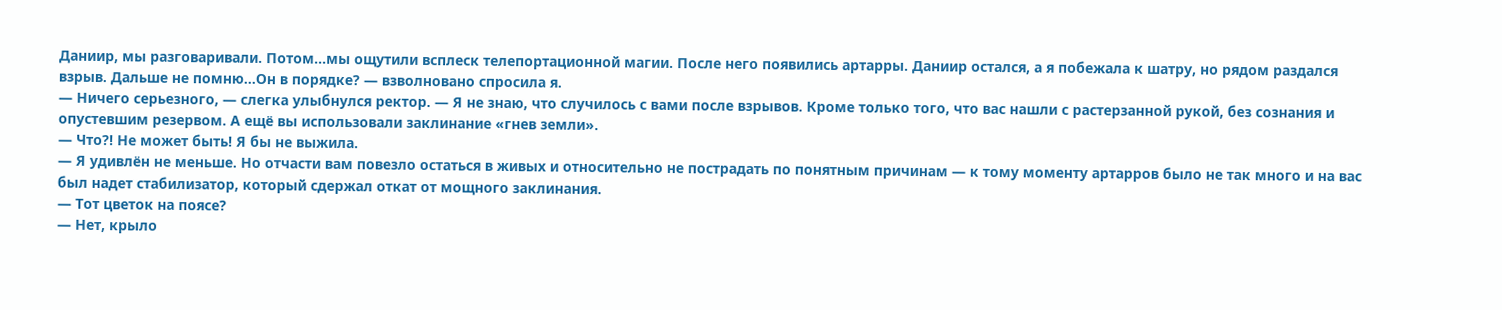Даниир, мы разговаривали. Потом…мы ощутили всплеск телепортационной магии. После него появились артарры. Даниир остался, а я побежала к шатру, но рядом раздался взрыв. Дальше не помню…Он в порядке? — взволновано спросила я.
— Ничего серьезного, — слегка улыбнулся ректор. — Я не знаю, что случилось с вами после взрывов. Кроме только того, что вас нашли с растерзанной рукой, без сознания и опустевшим резервом. А ещё вы использовали заклинание «гнев земли».
— Что?! Не может быть! Я бы не выжила.
— Я удивлён не меньше. Но отчасти вам повезло остаться в живых и относительно не пострадать по понятным причинам — к тому моменту артарров было не так много и на вас был надет стабилизатор, который сдержал откат от мощного заклинания.
— Тот цветок на поясе?
— Нет, крыло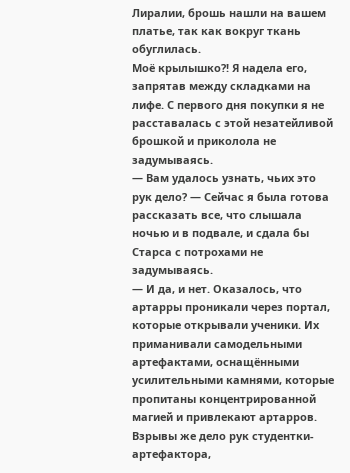Лиралии, брошь нашли на вашем платье, так как вокруг ткань обуглилась.
Моё крылышко?! Я надела его, запрятав между складками на лифе. С первого дня покупки я не расставалась с этой незатейливой брошкой и приколола не задумываясь.
— Вам удалось узнать, чьих это рук дело? — Сейчас я была готова рассказать все, что слышала ночью и в подвале, и сдала бы Старса с потрохами не задумываясь.
— И да, и нет. Оказалось, что артарры проникали через портал, которые открывали ученики. Их приманивали самодельными артефактами, оснащёнными усилительными камнями, которые пропитаны концентрированной магией и привлекают артарров. Взрывы же дело рук студентки-артефактора,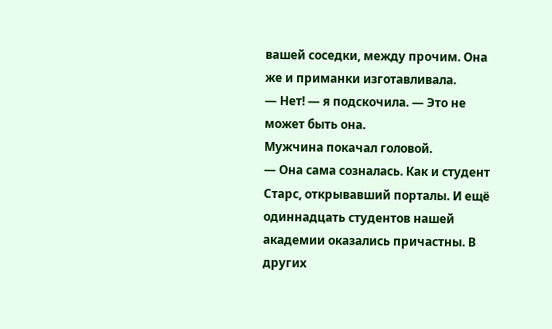вашей соседки, между прочим. Она же и приманки изготавливала.
— Нет! — я подскочила. — Это не может быть она.
Мужчина покачал головой.
— Она сама созналась. Как и студент Старс, открывавший порталы. И ещё одиннадцать студентов нашей академии оказались причастны. В других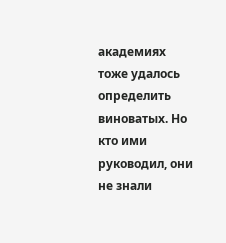академиях тоже удалось определить виноватых. Но кто ими руководил, они не знали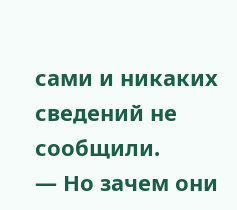сами и никаких сведений не сообщили.
— Но зачем они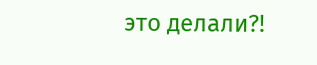это делали?!